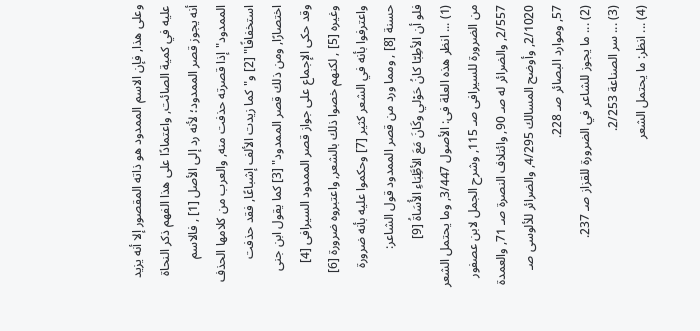وعلى هذا, فإن الاسم الممدود هو ذاته المقصور إلا أنه يزيد عليه في كمية الصائت, واعتمادًا على هذا الفهم ذكر النحاة أنه يجوز قصر الممدود؛ لأنه رد إلى الأصل [1] , فالاسم الممدود"إذا قصرته حذفت منه, والعرب من كلامها الحذف استخفافًا" [2] و"كما زيدت الألف إشباعًا, فقد حذفت اختصارًا, ومن ذلك قصر الممدود" [3] كما يقول ابن جنى وقد حكى الإجماع على جواز قصر الممدود السيرافى [4] وغيره [5] , لكنهم خصوا ذلك بالشعر, واعتبروه ضرورة [6] واعترفوا بأنه في الشعر كثير [7] وحكموا عليه بأنه ضرورة حسنة [8] , ومما ورد من قصر الممدود قول الشاعر:
فلو أن الأطِبّا كانُ حَوْلي وكَانَ مَعَ الأطَِّبَاءِ الأُسَاةُ [9]
(1) ... انظر هذه العلة فى: الأصول 3/447, وما يحتمل الشعر من الضرورة للسيرافى صـ 115, وشرح الجمل لابن عصفور 2/557, والضرائر له صـ 90, وائتلاف النصرة صـ 71, والعمدة 2/1020, وأوضح المسالك 4/295, والضرائر للألوسى صـ 57, وموارد البصائر صـ 228.
(2) ... ما يجوز للشاعر في الضرورة للقزاز صـ 237.
(3) ... سر الصناعة 2/253.
(4) ... انظر: ما يحتمل الشعر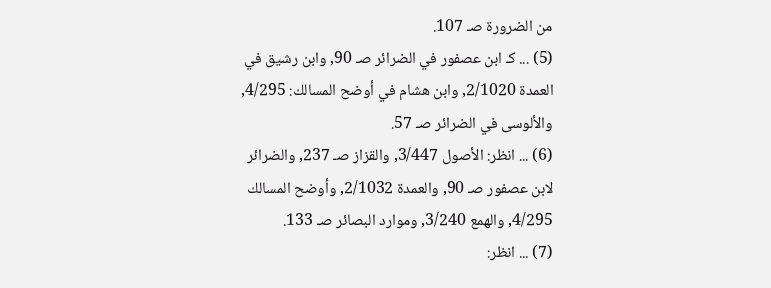من الضرورة صـ 107.
(5) ... كـ ابن عصفور في الضرائر صـ 90, وابن رشيق في العمدة 2/1020, وابن هشام في أوضح المسالك: 4/295, والألوسى في الضرائر صـ 57.
(6) ... انظر: الأصول 3/447, والقزاز صـ 237, والضرائر لابن عصفور صـ 90, والعمدة 2/1032, وأوضح المسالك 4/295, والهمع 3/240, وموارد البصائر صـ 133.
(7) ... انظر: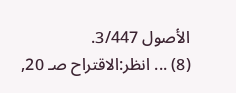الأصول 3/447.
(8) ... انظر:الاقتراح صـ 20,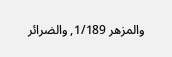والمزهر 1/189, والضرائر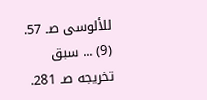للألوسى صـ 57.
(9) ... سبق تخريجه صـ 281.